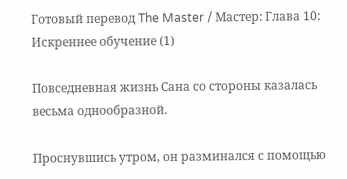Готовый перевод The Master / Мастер: Глава 10: Искреннее обучение (1)

Повседневная жизнь Сана со стороны казалась весьма однообразной.

Проснувшись утром, он разминался с помощью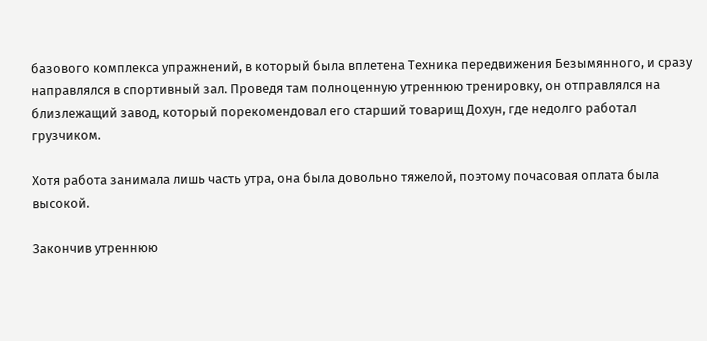базового комплекса упражнений, в который была вплетена Техника передвижения Безымянного, и сразу направлялся в спортивный зал. Проведя там полноценную утреннюю тренировку, он отправлялся на близлежащий завод, который порекомендовал его старший товарищ Дохун, где недолго работал грузчиком.

Хотя работа занимала лишь часть утра, она была довольно тяжелой, поэтому почасовая оплата была высокой.

Закончив утреннюю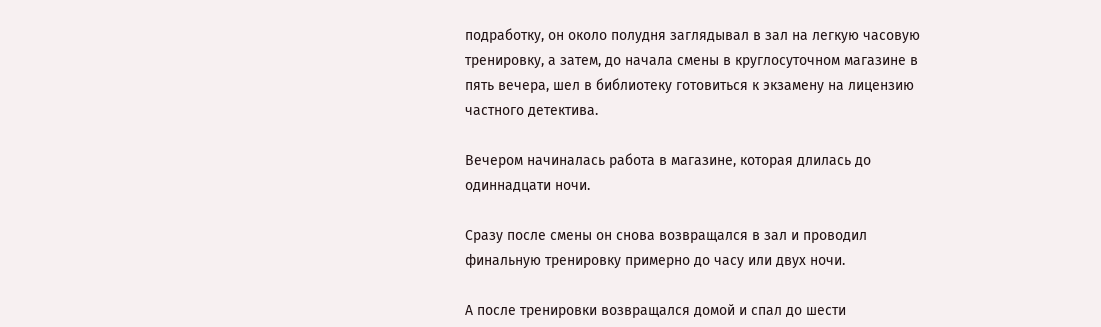подработку, он около полудня заглядывал в зал на легкую часовую тренировку, а затем, до начала смены в круглосуточном магазине в пять вечера, шел в библиотеку готовиться к экзамену на лицензию частного детектива.

Вечером начиналась работа в магазине, которая длилась до одиннадцати ночи.

Сразу после смены он снова возвращался в зал и проводил финальную тренировку примерно до часу или двух ночи.

А после тренировки возвращался домой и спал до шести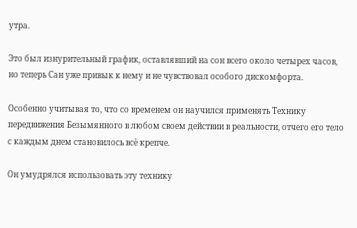утра.

Это был изнурительный график, оставлявший на сон всего около четырех часов, но теперь Сан уже привык к нему и не чувствовал особого дискомфорта.

Особенно учитывая то, что со временем он научился применять Технику передвижения Безымянного в любом своем действии в реальности, отчего его тело с каждым днем становилось всё крепче.

Он умудрялся использовать эту технику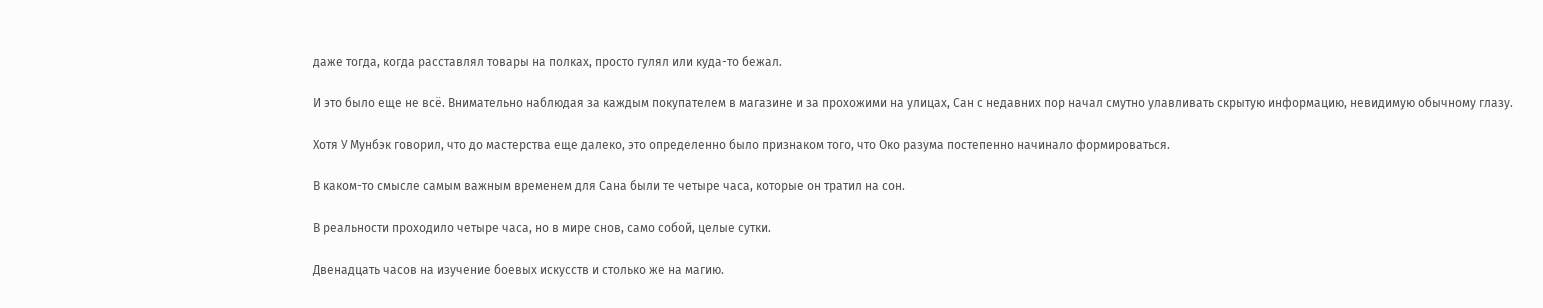даже тогда, когда расставлял товары на полках, просто гулял или куда-то бежал.

И это было еще не всё. Внимательно наблюдая за каждым покупателем в магазине и за прохожими на улицах, Сан с недавних пор начал смутно улавливать скрытую информацию, невидимую обычному глазу.

Хотя У Мунбэк говорил, что до мастерства еще далеко, это определенно было признаком того, что Око разума постепенно начинало формироваться.

В каком-то смысле самым важным временем для Сана были те четыре часа, которые он тратил на сон.

В реальности проходило четыре часа, но в мире снов, само собой, целые сутки.

Двенадцать часов на изучение боевых искусств и столько же на магию.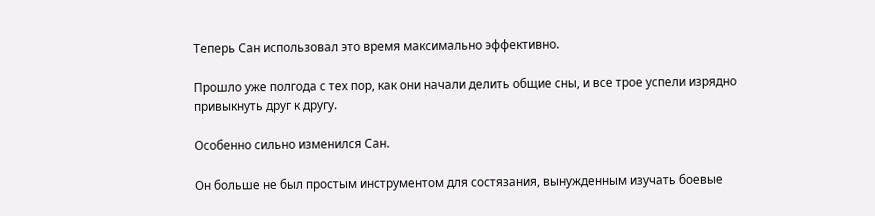Теперь Сан использовал это время максимально эффективно.

Прошло уже полгода с тех пор, как они начали делить общие сны, и все трое успели изрядно привыкнуть друг к другу.

Особенно сильно изменился Сан.

Он больше не был простым инструментом для состязания, вынужденным изучать боевые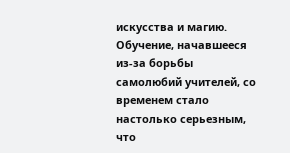искусства и магию. Обучение, начавшееся из-за борьбы самолюбий учителей, со временем стало настолько серьезным, что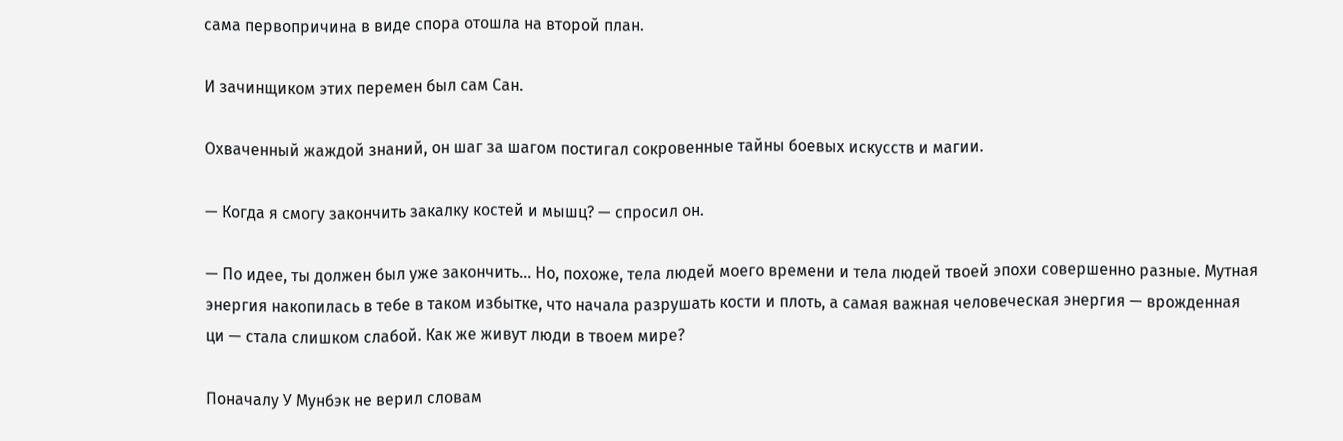сама первопричина в виде спора отошла на второй план.

И зачинщиком этих перемен был сам Сан.

Охваченный жаждой знаний, он шаг за шагом постигал сокровенные тайны боевых искусств и магии.

— Когда я смогу закончить закалку костей и мышц? — спросил он.

— По идее, ты должен был уже закончить... Но, похоже, тела людей моего времени и тела людей твоей эпохи совершенно разные. Мутная энергия накопилась в тебе в таком избытке, что начала разрушать кости и плоть, а самая важная человеческая энергия — врожденная ци — стала слишком слабой. Как же живут люди в твоем мире?

Поначалу У Мунбэк не верил словам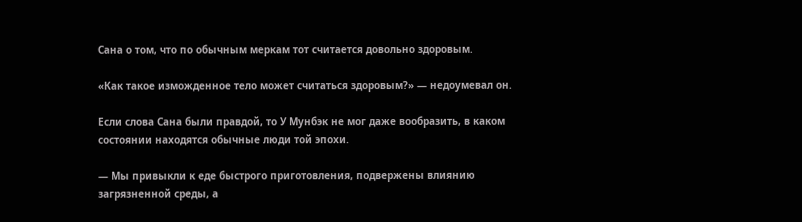Сана о том, что по обычным меркам тот считается довольно здоровым.

«Как такое изможденное тело может считаться здоровым?» — недоумевал он.

Если слова Сана были правдой, то У Мунбэк не мог даже вообразить, в каком состоянии находятся обычные люди той эпохи.

— Мы привыкли к еде быстрого приготовления, подвержены влиянию загрязненной среды, а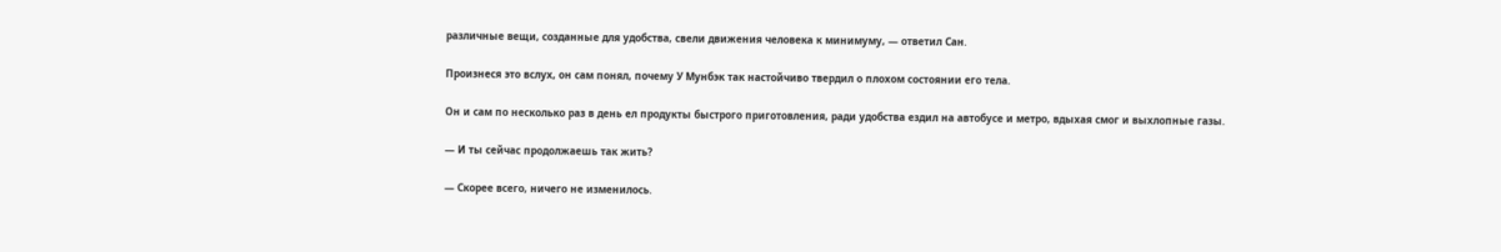различные вещи, созданные для удобства, свели движения человека к минимуму, — ответил Сан.

Произнеся это вслух, он сам понял, почему У Мунбэк так настойчиво твердил о плохом состоянии его тела.

Он и сам по несколько раз в день ел продукты быстрого приготовления, ради удобства ездил на автобусе и метро, вдыхая смог и выхлопные газы.

— И ты сейчас продолжаешь так жить?

— Скорее всего, ничего не изменилось.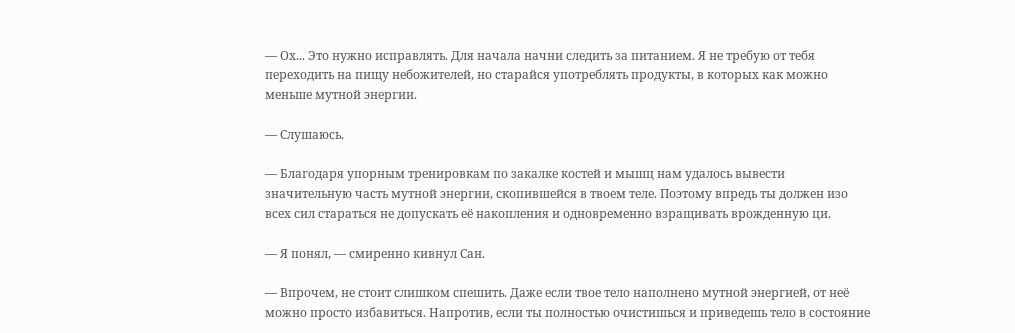— Ох... Это нужно исправлять. Для начала начни следить за питанием. Я не требую от тебя переходить на пищу небожителей, но старайся употреблять продукты, в которых как можно меньше мутной энергии.

— Слушаюсь.

— Благодаря упорным тренировкам по закалке костей и мышц нам удалось вывести значительную часть мутной энергии, скопившейся в твоем теле. Поэтому впредь ты должен изо всех сил стараться не допускать её накопления и одновременно взращивать врожденную ци.

— Я понял, — смиренно кивнул Сан.

— Впрочем, не стоит слишком спешить. Даже если твое тело наполнено мутной энергией, от неё можно просто избавиться. Напротив, если ты полностью очистишься и приведешь тело в состояние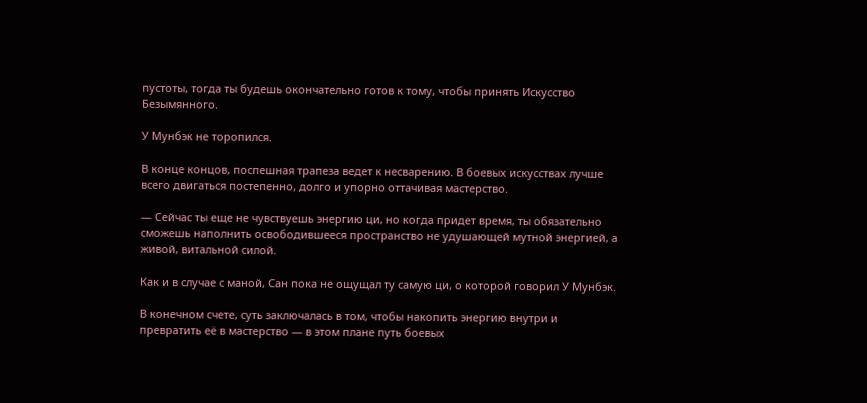пустоты, тогда ты будешь окончательно готов к тому, чтобы принять Искусство Безымянного.

У Мунбэк не торопился.

В конце концов, поспешная трапеза ведет к несварению. В боевых искусствах лучше всего двигаться постепенно, долго и упорно оттачивая мастерство.

— Сейчас ты еще не чувствуешь энергию ци, но когда придет время, ты обязательно сможешь наполнить освободившееся пространство не удушающей мутной энергией, а живой, витальной силой.

Как и в случае с маной, Сан пока не ощущал ту самую ци, о которой говорил У Мунбэк.

В конечном счете, суть заключалась в том, чтобы накопить энергию внутри и превратить её в мастерство — в этом плане путь боевых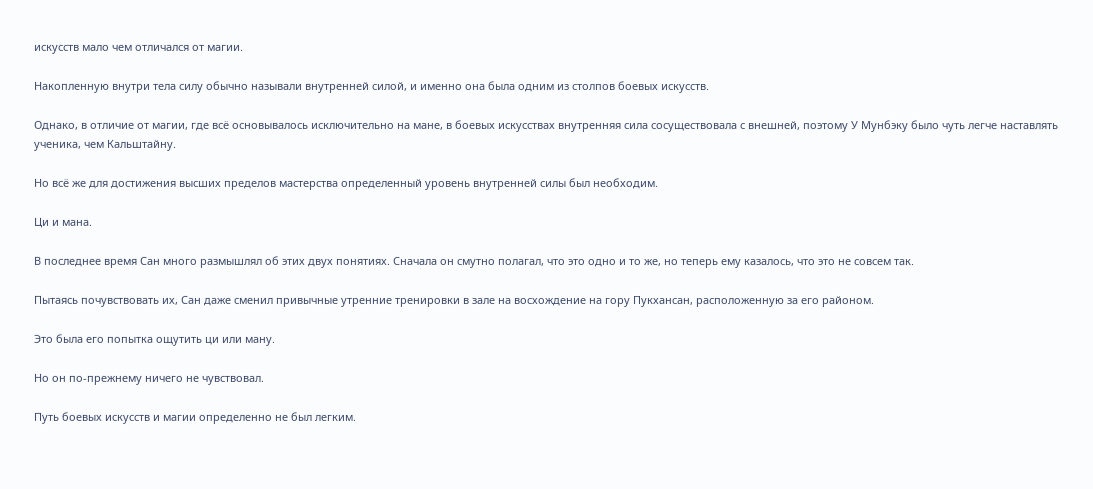искусств мало чем отличался от магии.

Накопленную внутри тела силу обычно называли внутренней силой, и именно она была одним из столпов боевых искусств.

Однако, в отличие от магии, где всё основывалось исключительно на мане, в боевых искусствах внутренняя сила сосуществовала с внешней, поэтому У Мунбэку было чуть легче наставлять ученика, чем Кальштайну.

Но всё же для достижения высших пределов мастерства определенный уровень внутренней силы был необходим.

Ци и мана.

В последнее время Сан много размышлял об этих двух понятиях. Сначала он смутно полагал, что это одно и то же, но теперь ему казалось, что это не совсем так.

Пытаясь почувствовать их, Сан даже сменил привычные утренние тренировки в зале на восхождение на гору Пукхансан, расположенную за его районом.

Это была его попытка ощутить ци или ману.

Но он по-прежнему ничего не чувствовал.

Путь боевых искусств и магии определенно не был легким.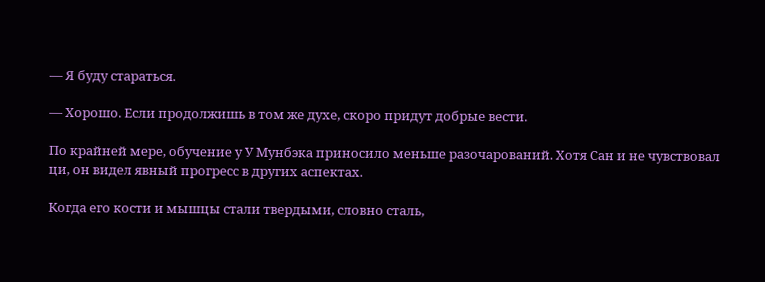— Я буду стараться.

— Хорошо. Если продолжишь в том же духе, скоро придут добрые вести.

По крайней мере, обучение у У Мунбэка приносило меньше разочарований. Хотя Сан и не чувствовал ци, он видел явный прогресс в других аспектах.

Когда его кости и мышцы стали твердыми, словно сталь,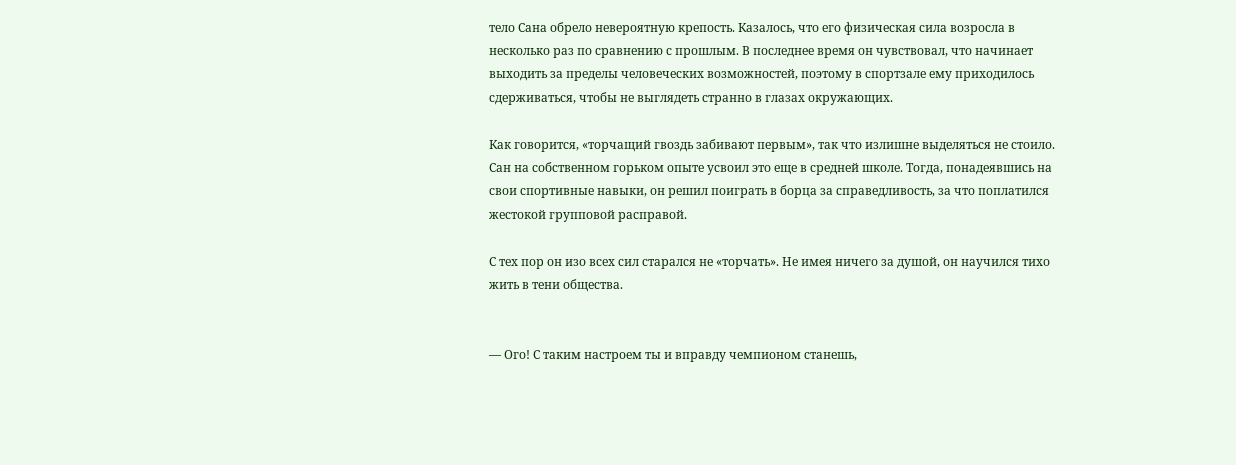тело Сана обрело невероятную крепость. Казалось, что его физическая сила возросла в несколько раз по сравнению с прошлым. В последнее время он чувствовал, что начинает выходить за пределы человеческих возможностей, поэтому в спортзале ему приходилось сдерживаться, чтобы не выглядеть странно в глазах окружающих.

Как говорится, «торчащий гвоздь забивают первым», так что излишне выделяться не стоило. Сан на собственном горьком опыте усвоил это еще в средней школе. Тогда, понадеявшись на свои спортивные навыки, он решил поиграть в борца за справедливость, за что поплатился жестокой групповой расправой.

С тех пор он изо всех сил старался не «торчать». Не имея ничего за душой, он научился тихо жить в тени общества.


— Ого! С таким настроем ты и вправду чемпионом станешь,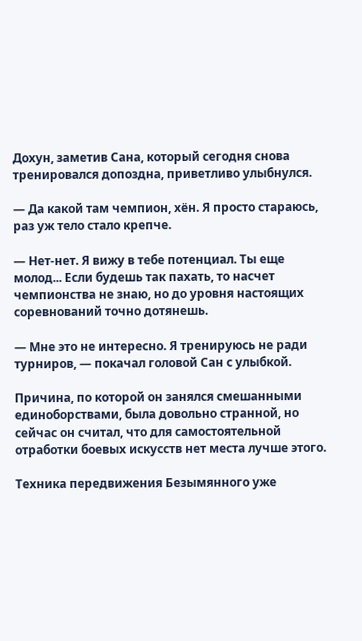Дохун, заметив Сана, который сегодня снова тренировался допоздна, приветливо улыбнулся.

— Да какой там чемпион, хён. Я просто стараюсь, раз уж тело стало крепче.

— Нет-нет. Я вижу в тебе потенциал. Ты еще молод... Если будешь так пахать, то насчет чемпионства не знаю, но до уровня настоящих соревнований точно дотянешь.

— Мне это не интересно. Я тренируюсь не ради турниров, — покачал головой Сан с улыбкой.

Причина, по которой он занялся смешанными единоборствами, была довольно странной, но сейчас он считал, что для самостоятельной отработки боевых искусств нет места лучше этого.

Техника передвижения Безымянного уже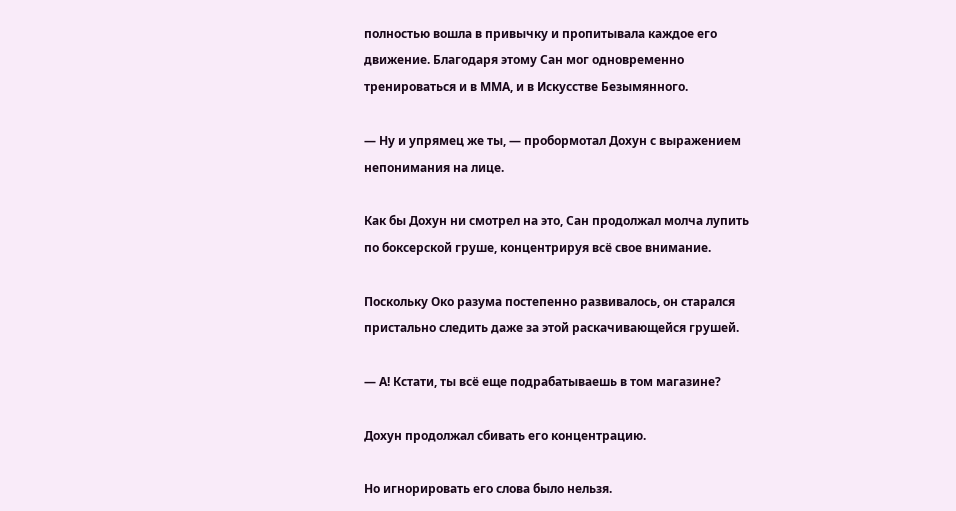полностью вошла в привычку и пропитывала каждое его движение. Благодаря этому Сан мог одновременно тренироваться и в ММА, и в Искусстве Безымянного.

— Ну и упрямец же ты, — пробормотал Дохун с выражением непонимания на лице.

Как бы Дохун ни смотрел на это, Сан продолжал молча лупить по боксерской груше, концентрируя всё свое внимание.

Поскольку Око разума постепенно развивалось, он старался пристально следить даже за этой раскачивающейся грушей.

— А! Кстати, ты всё еще подрабатываешь в том магазине?

Дохун продолжал сбивать его концентрацию.

Но игнорировать его слова было нельзя.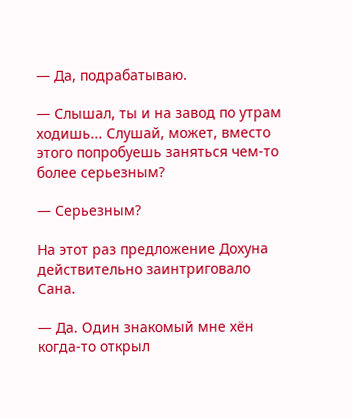— Да, подрабатываю.

— Слышал, ты и на завод по утрам ходишь... Слушай, может, вместо этого попробуешь заняться чем-то более серьезным?

— Серьезным?

На этот раз предложение Дохуна действительно заинтриговало Сана.

— Да. Один знакомый мне хён когда-то открыл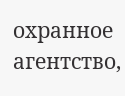охранное агентство,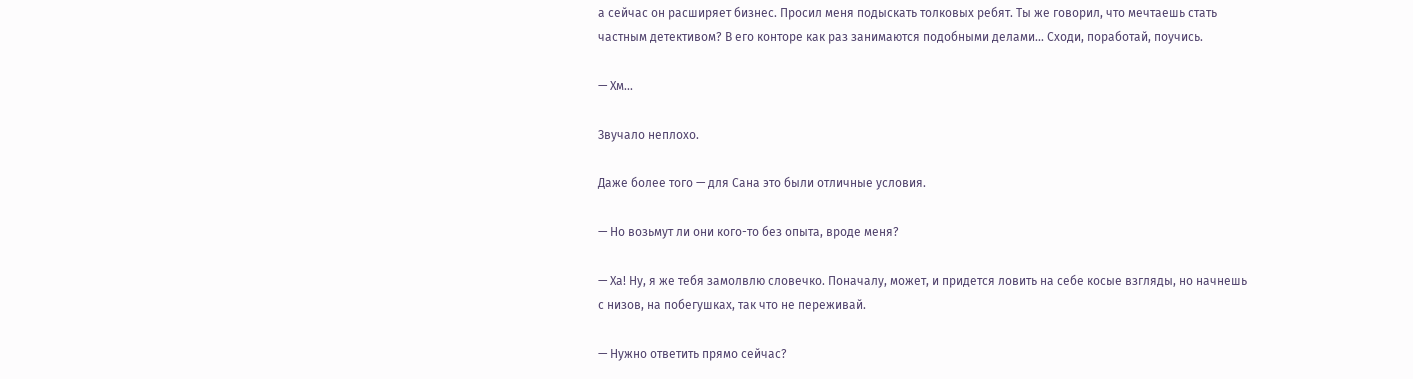а сейчас он расширяет бизнес. Просил меня подыскать толковых ребят. Ты же говорил, что мечтаешь стать частным детективом? В его конторе как раз занимаются подобными делами... Сходи, поработай, поучись.

— Хм...

Звучало неплохо.

Даже более того — для Сана это были отличные условия.

— Но возьмут ли они кого-то без опыта, вроде меня?

— Ха! Ну, я же тебя замолвлю словечко. Поначалу, может, и придется ловить на себе косые взгляды, но начнешь с низов, на побегушках, так что не переживай.

— Нужно ответить прямо сейчас?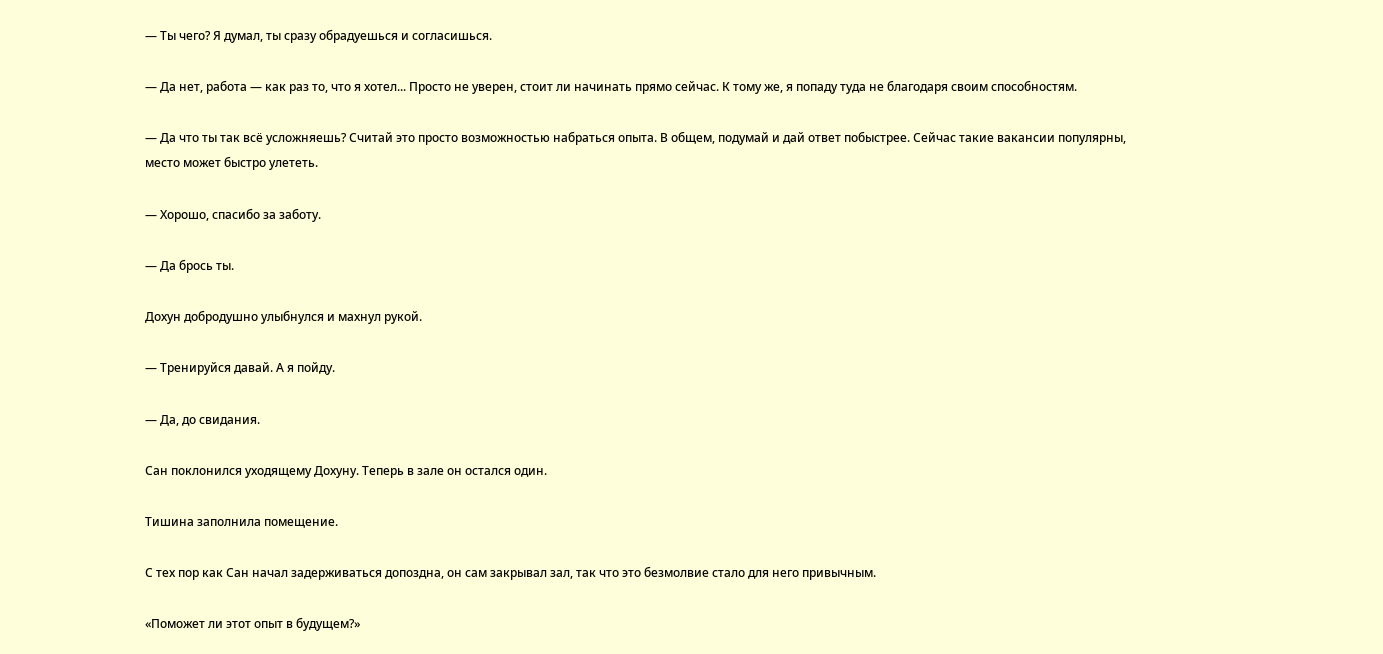— Ты чего? Я думал, ты сразу обрадуешься и согласишься.

— Да нет, работа — как раз то, что я хотел... Просто не уверен, стоит ли начинать прямо сейчас. К тому же, я попаду туда не благодаря своим способностям.

— Да что ты так всё усложняешь? Считай это просто возможностью набраться опыта. В общем, подумай и дай ответ побыстрее. Сейчас такие вакансии популярны, место может быстро улететь.

— Хорошо, спасибо за заботу.

— Да брось ты.

Дохун добродушно улыбнулся и махнул рукой.

— Тренируйся давай. А я пойду.

— Да, до свидания.

Сан поклонился уходящему Дохуну. Теперь в зале он остался один.

Тишина заполнила помещение.

С тех пор как Сан начал задерживаться допоздна, он сам закрывал зал, так что это безмолвие стало для него привычным.

«Поможет ли этот опыт в будущем?»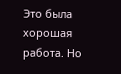Это была хорошая работа. Но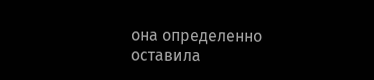она определенно оставила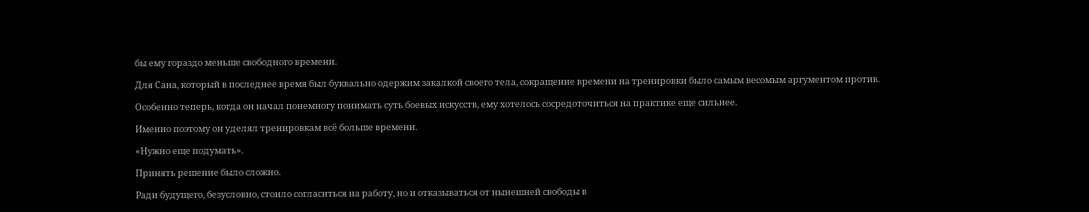бы ему гораздо меньше свободного времени.

Для Сана, который в последнее время был буквально одержим закалкой своего тела, сокращение времени на тренировки было самым весомым аргументом против.

Особенно теперь, когда он начал понемногу понимать суть боевых искусств, ему хотелось сосредоточиться на практике еще сильнее.

Именно поэтому он уделял тренировкам всё больше времени.

«Нужно еще подумать».

Принять решение было сложно.

Ради будущего, безусловно, стоило согласиться на работу, но и отказываться от нынешней свободы в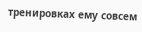тренировках ему совсем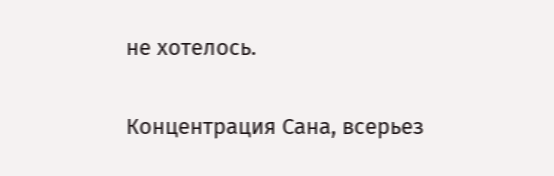не хотелось.

Концентрация Сана, всерьез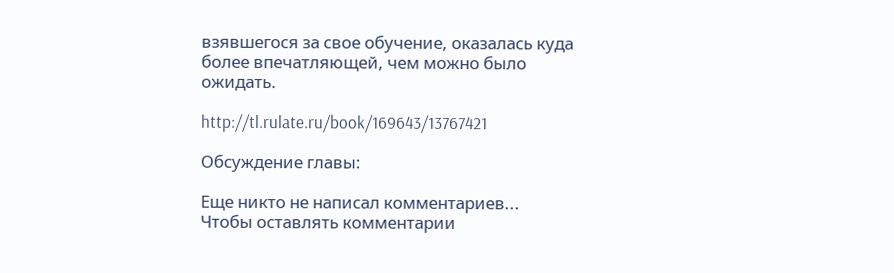взявшегося за свое обучение, оказалась куда более впечатляющей, чем можно было ожидать.

http://tl.rulate.ru/book/169643/13767421

Обсуждение главы:

Еще никто не написал комментариев...
Чтобы оставлять комментарии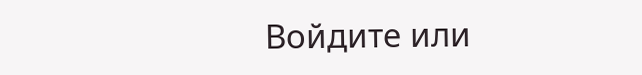Войдите или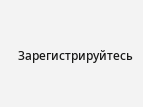Зарегистрируйтесь